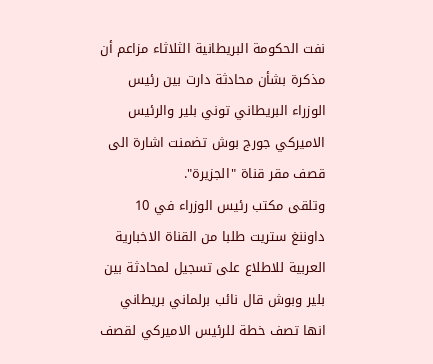نفت الحكومة البريطانية الثلاثاء مزاعم أن مذكرة بشأن محادثة دارت بين رئيس الوزراء البريطاني توني بلير والرئيس الاميركي جورج بوش تضمنت اشارة الى قصف مقر قناة "الجزيرة".
وتلقى مكتب رئيس الوزراء في 10 داوننغ ستريت طلبا من القناة الاخبارية العربية للاطلاع على تسجيل لمحادثة بين بلير وبوش قال نائب برلماني بريطاني انها تصف خطة للرئيس الاميركي لقصف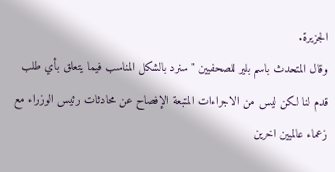الجزيرة.
وقال المتحدث باسم بلير للصحفيين "سنرد بالشكل المناسب فيما يتعلق بأي طلب قدم لنا لكن ليس من الاجراءات المتبعة الإفصاح عن محادثات رئيس الوزراء مع زعماء عالميين اخرين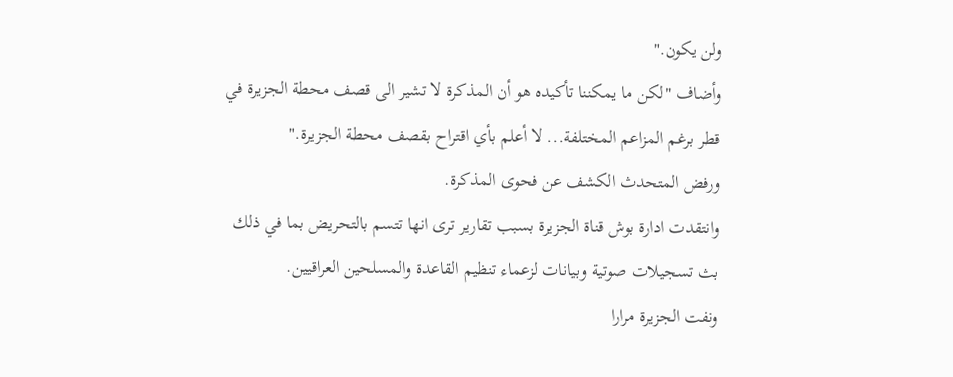ولن يكون."
وأضاف "لكن ما يمكننا تأكيده هو أن المذكرة لا تشير الى قصف محطة الجزيرة في قطر برغم المزاعم المختلفة... لا أعلم بأي اقتراح بقصف محطة الجزيرة."
ورفض المتحدث الكشف عن فحوى المذكرة.
وانتقدت ادارة بوش قناة الجزيرة بسبب تقارير ترى انها تتسم بالتحريض بما في ذلك بث تسجيلات صوتية وبيانات لزعماء تنظيم القاعدة والمسلحين العراقيين.
ونفت الجزيرة مرارا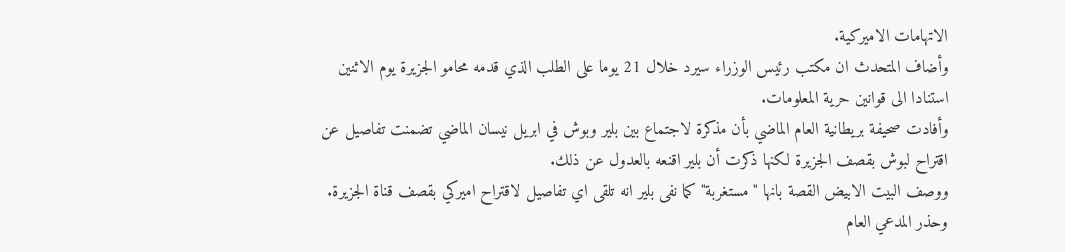الاتهامات الاميركية.
وأضاف المتحدث ان مكتب رئيس الوزراء سيرد خلال 21 يوما على الطلب الذي قدمه محامو الجزيرة يوم الاثنين استنادا الى قوانين حرية المعلومات.
وأفادت صحيفة بريطانية العام الماضي بأن مذكرة لاجتماع بين بلير وبوش في ابريل نيسان الماضي تضمنت تفاصيل عن اقتراح لبوش بقصف الجزيرة لكنها ذكرت أن بلير اقنعه بالعدول عن ذلك.
ووصف البيت الابيض القصة بانها "مستغربة" كما نفى بلير انه تلقى اي تفاصيل لاقتراح اميركي بقصف قناة الجزيرة.
وحذر المدعي العام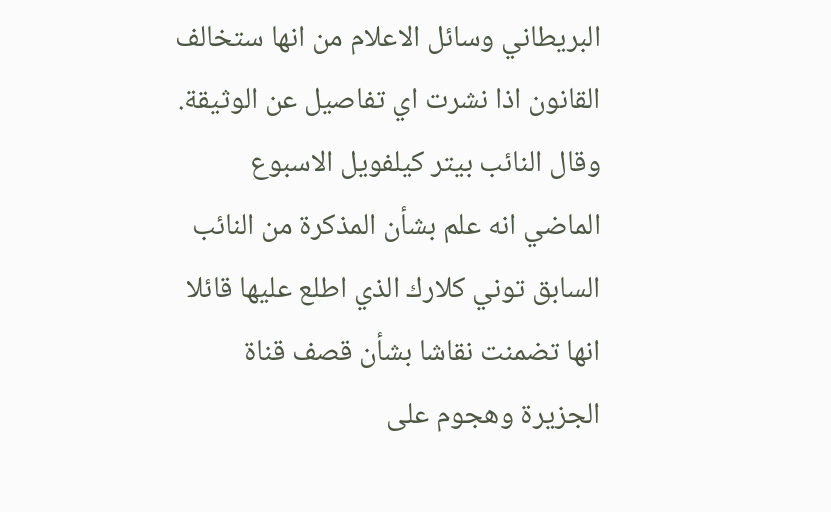البريطاني وسائل الاعلام من انها ستخالف القانون اذا نشرت اي تفاصيل عن الوثيقة.
وقال النائب بيتر كيلفويل الاسبوع الماضي انه علم بشأن المذكرة من النائب السابق توني كلارك الذي اطلع عليها قائلا انها تضمنت نقاشا بشأن قصف قناة الجزيرة وهجوم على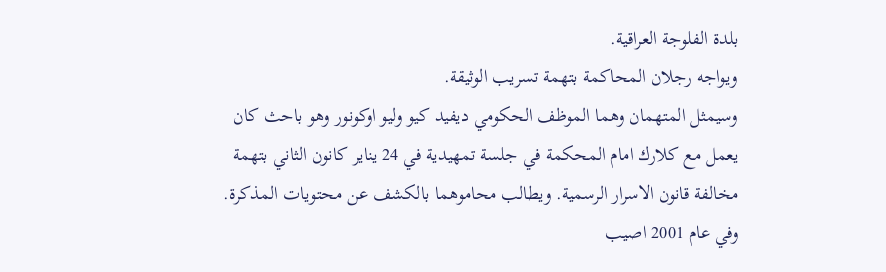بلدة الفلوجة العراقية.
ويواجه رجلان المحاكمة بتهمة تسريب الوثيقة.
وسيمثل المتهمان وهما الموظف الحكومي ديفيد كيو وليو اوكونور وهو باحث كان يعمل مع كلارك امام المحكمة في جلسة تمهيدية في 24 يناير كانون الثاني بتهمة مخالفة قانون الاسرار الرسمية. ويطالب محاموهما بالكشف عن محتويات المذكرة.
وفي عام 2001 اصيب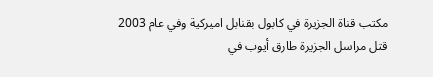مكتب قناة الجزيرة في كابول بقنابل اميركية وفي عام 2003 قتل مراسل الجزيرة طارق أيوب في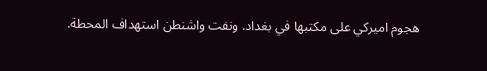هجوم اميركي على مكتبها في بغداد. ونفت واشنطن استهداف المحطة.